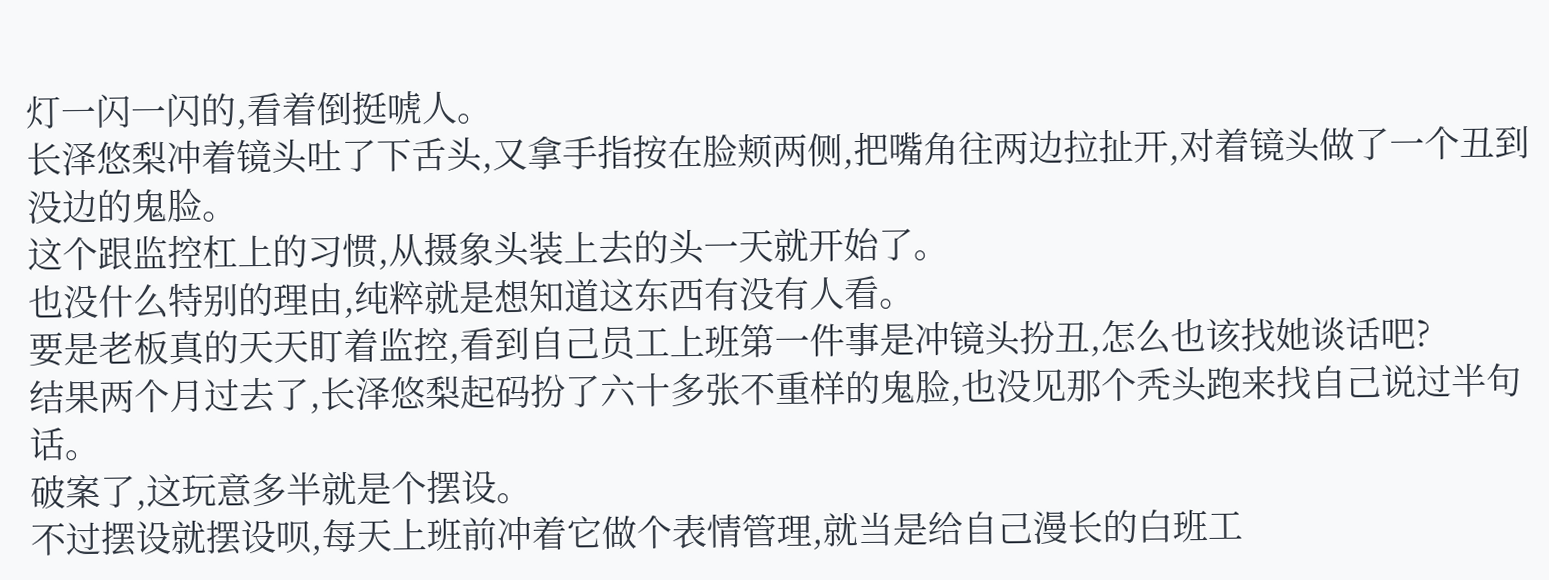灯一闪一闪的,看着倒挺唬人。
长泽悠梨冲着镜头吐了下舌头,又拿手指按在脸颊两侧,把嘴角往两边拉扯开,对着镜头做了一个丑到没边的鬼脸。
这个跟监控杠上的习惯,从摄象头装上去的头一天就开始了。
也没什么特别的理由,纯粹就是想知道这东西有没有人看。
要是老板真的天天盯着监控,看到自己员工上班第一件事是冲镜头扮丑,怎么也该找她谈话吧?
结果两个月过去了,长泽悠梨起码扮了六十多张不重样的鬼脸,也没见那个秃头跑来找自己说过半句话。
破案了,这玩意多半就是个摆设。
不过摆设就摆设呗,每天上班前冲着它做个表情管理,就当是给自己漫长的白班工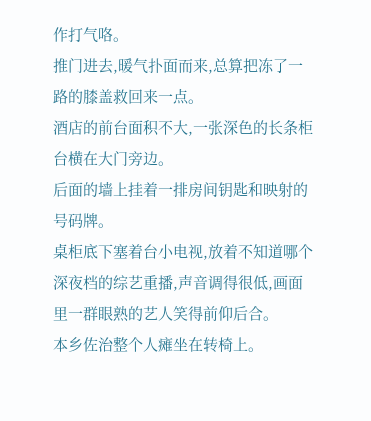作打气咯。
推门进去,暖气扑面而来,总算把冻了一路的膝盖救回来一点。
酒店的前台面积不大,一张深色的长条柜台横在大门旁边。
后面的墙上挂着一排房间钥匙和映射的号码牌。
桌柜底下塞着台小电视,放着不知道哪个深夜档的综艺重播,声音调得很低,画面里一群眼熟的艺人笑得前仰后合。
本乡佐治整个人瘫坐在转椅上。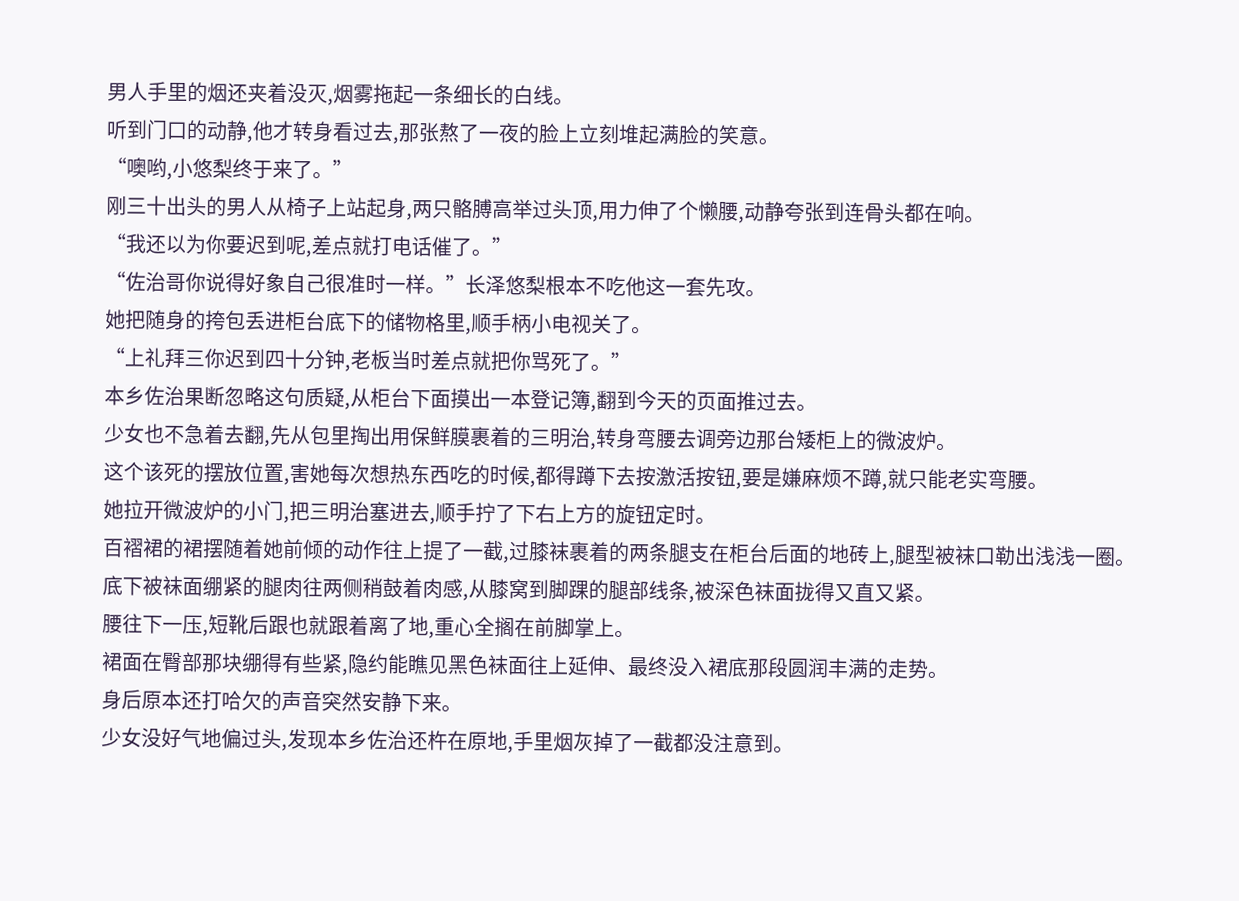男人手里的烟还夹着没灭,烟雾拖起一条细长的白线。
听到门口的动静,他才转身看过去,那张熬了一夜的脸上立刻堆起满脸的笑意。
“噢哟,小悠梨终于来了。”
刚三十出头的男人从椅子上站起身,两只骼膊高举过头顶,用力伸了个懒腰,动静夸张到连骨头都在响。
“我还以为你要迟到呢,差点就打电话催了。”
“佐治哥你说得好象自己很准时一样。”长泽悠梨根本不吃他这一套先攻。
她把随身的挎包丢进柜台底下的储物格里,顺手柄小电视关了。
“上礼拜三你迟到四十分钟,老板当时差点就把你骂死了。”
本乡佐治果断忽略这句质疑,从柜台下面摸出一本登记簿,翻到今天的页面推过去。
少女也不急着去翻,先从包里掏出用保鲜膜裹着的三明治,转身弯腰去调旁边那台矮柜上的微波炉。
这个该死的摆放位置,害她每次想热东西吃的时候,都得蹲下去按激活按钮,要是嫌麻烦不蹲,就只能老实弯腰。
她拉开微波炉的小门,把三明治塞进去,顺手拧了下右上方的旋钮定时。
百褶裙的裙摆随着她前倾的动作往上提了一截,过膝袜裹着的两条腿支在柜台后面的地砖上,腿型被袜口勒出浅浅一圈。
底下被袜面绷紧的腿肉往两侧稍鼓着肉感,从膝窝到脚踝的腿部线条,被深色袜面拢得又直又紧。
腰往下一压,短靴后跟也就跟着离了地,重心全搁在前脚掌上。
裙面在臀部那块绷得有些紧,隐约能瞧见黑色袜面往上延伸、最终没入裙底那段圆润丰满的走势。
身后原本还打哈欠的声音突然安静下来。
少女没好气地偏过头,发现本乡佐治还杵在原地,手里烟灰掉了一截都没注意到。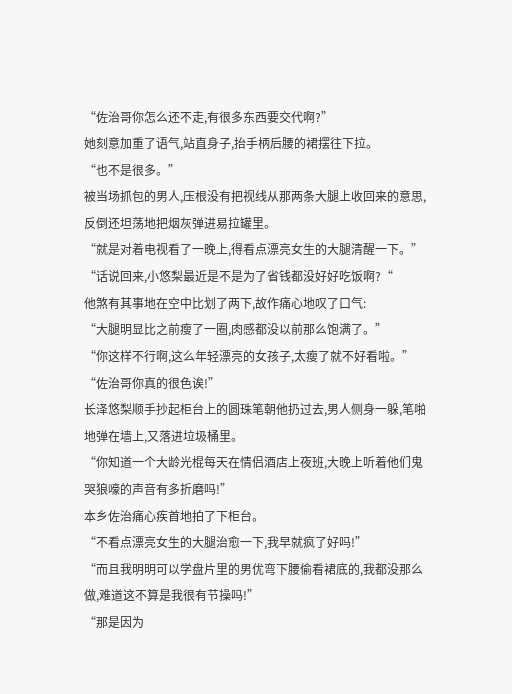“佐治哥你怎么还不走,有很多东西要交代啊?”
她刻意加重了语气,站直身子,抬手柄后腰的裙摆往下拉。
“也不是很多。”
被当场抓包的男人,压根没有把视线从那两条大腿上收回来的意思,反倒还坦荡地把烟灰弹进易拉罐里。
“就是对着电视看了一晚上,得看点漂亮女生的大腿清醒一下。”
“话说回来,小悠梨最近是不是为了省钱都没好好吃饭啊?“
他煞有其事地在空中比划了两下,故作痛心地叹了口气:
“大腿明显比之前瘦了一圈,肉感都没以前那么饱满了。”
“你这样不行啊,这么年轻漂亮的女孩子,太瘦了就不好看啦。”
“佐治哥你真的很色诶!”
长泽悠梨顺手抄起柜台上的圆珠笔朝他扔过去,男人侧身一躲,笔啪地弹在墙上,又落进垃圾桶里。
“你知道一个大龄光棍每天在情侣酒店上夜班,大晚上听着他们鬼哭狼嚎的声音有多折磨吗!”
本乡佐治痛心疾首地拍了下柜台。
“不看点漂亮女生的大腿治愈一下,我早就疯了好吗!”
“而且我明明可以学盘片里的男优弯下腰偷看裙底的,我都没那么做,难道这不算是我很有节操吗!”
“那是因为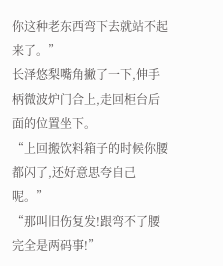你这种老东西弯下去就站不起来了。”
长泽悠梨嘴角撇了一下,伸手柄微波炉门合上,走回柜台后面的位置坐下。
“上回搬饮料箱子的时候你腰都闪了,还好意思夸自己呢。”
“那叫旧伤复发!跟弯不了腰完全是两码事!”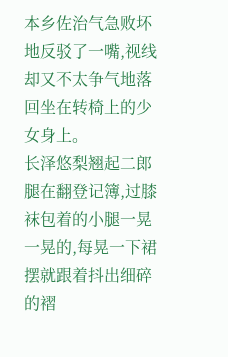本乡佐治气急败坏地反驳了一嘴,视线却又不太争气地落回坐在转椅上的少女身上。
长泽悠梨翘起二郎腿在翻登记簿,过膝袜包着的小腿一晃一晃的,每晃一下裙摆就跟着抖出细碎的褶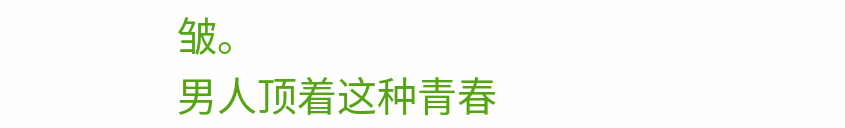皱。
男人顶着这种青春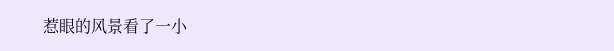惹眼的风景看了一小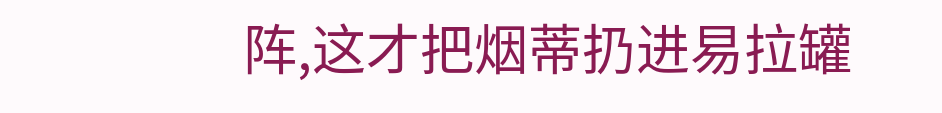阵,这才把烟蒂扔进易拉罐